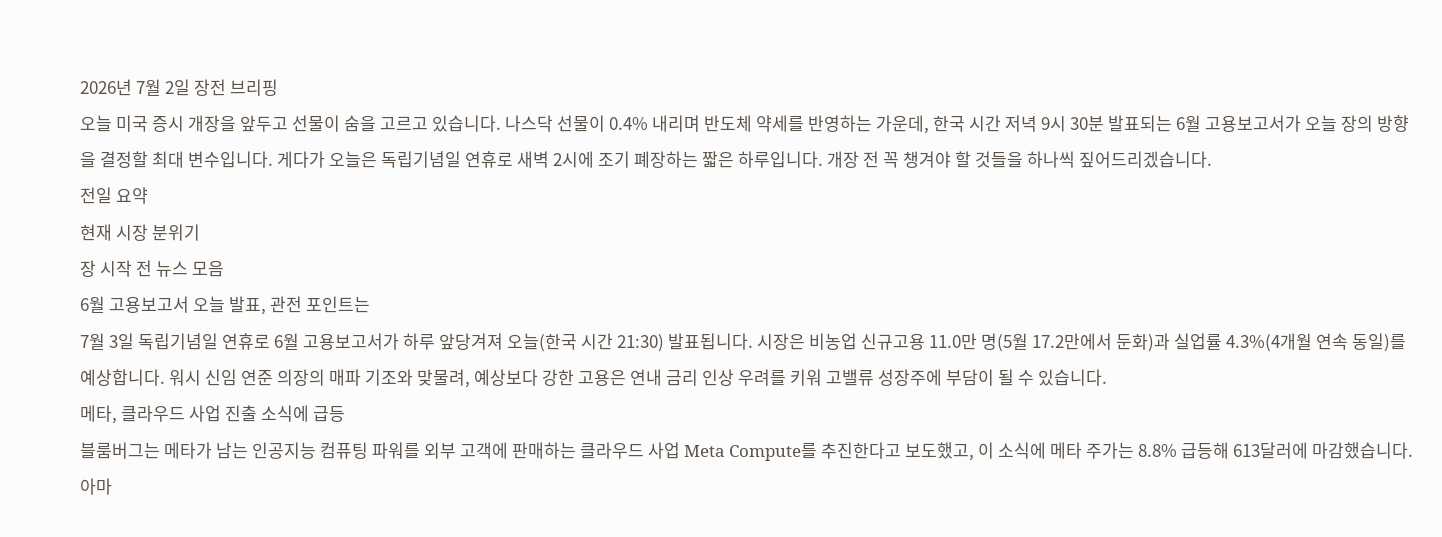2026년 7월 2일 장전 브리핑
오늘 미국 증시 개장을 앞두고 선물이 숨을 고르고 있습니다. 나스닥 선물이 0.4% 내리며 반도체 약세를 반영하는 가운데, 한국 시간 저녁 9시 30분 발표되는 6월 고용보고서가 오늘 장의 방향을 결정할 최대 변수입니다. 게다가 오늘은 독립기념일 연휴로 새벽 2시에 조기 폐장하는 짧은 하루입니다. 개장 전 꼭 챙겨야 할 것들을 하나씩 짚어드리겠습니다.
전일 요약
현재 시장 분위기
장 시작 전 뉴스 모음
6월 고용보고서 오늘 발표, 관전 포인트는
7월 3일 독립기념일 연휴로 6월 고용보고서가 하루 앞당겨져 오늘(한국 시간 21:30) 발표됩니다. 시장은 비농업 신규고용 11.0만 명(5월 17.2만에서 둔화)과 실업률 4.3%(4개월 연속 동일)를 예상합니다. 워시 신임 연준 의장의 매파 기조와 맞물려, 예상보다 강한 고용은 연내 금리 인상 우려를 키워 고밸류 성장주에 부담이 될 수 있습니다.
메타, 클라우드 사업 진출 소식에 급등
블룸버그는 메타가 남는 인공지능 컴퓨팅 파워를 외부 고객에 판매하는 클라우드 사업 Meta Compute를 추진한다고 보도했고, 이 소식에 메타 주가는 8.8% 급등해 613달러에 마감했습니다. 아마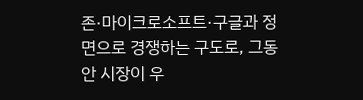존·마이크로소프트·구글과 정면으로 경쟁하는 구도로, 그동안 시장이 우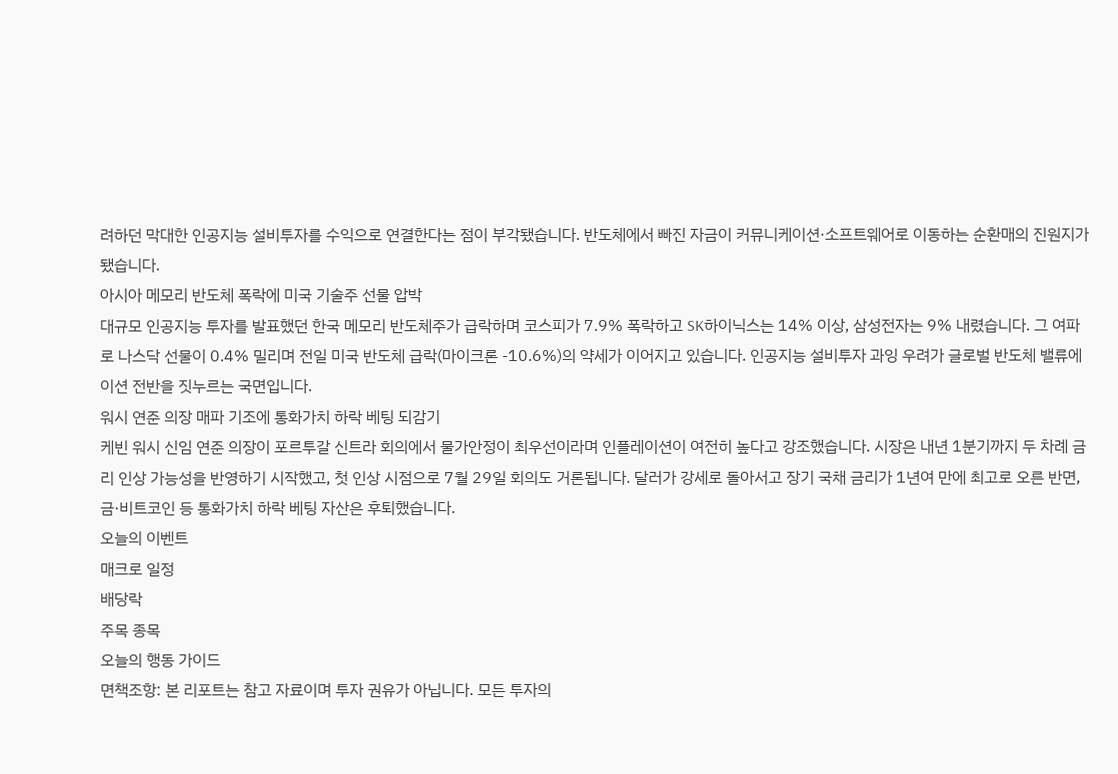려하던 막대한 인공지능 설비투자를 수익으로 연결한다는 점이 부각됐습니다. 반도체에서 빠진 자금이 커뮤니케이션·소프트웨어로 이동하는 순환매의 진원지가 됐습니다.
아시아 메모리 반도체 폭락에 미국 기술주 선물 압박
대규모 인공지능 투자를 발표했던 한국 메모리 반도체주가 급락하며 코스피가 7.9% 폭락하고 SK하이닉스는 14% 이상, 삼성전자는 9% 내렸습니다. 그 여파로 나스닥 선물이 0.4% 밀리며 전일 미국 반도체 급락(마이크론 -10.6%)의 약세가 이어지고 있습니다. 인공지능 설비투자 과잉 우려가 글로벌 반도체 밸류에이션 전반을 짓누르는 국면입니다.
워시 연준 의장 매파 기조에 통화가치 하락 베팅 되감기
케빈 워시 신임 연준 의장이 포르투갈 신트라 회의에서 물가안정이 최우선이라며 인플레이션이 여전히 높다고 강조했습니다. 시장은 내년 1분기까지 두 차례 금리 인상 가능성을 반영하기 시작했고, 첫 인상 시점으로 7월 29일 회의도 거론됩니다. 달러가 강세로 돌아서고 장기 국채 금리가 1년여 만에 최고로 오른 반면, 금·비트코인 등 통화가치 하락 베팅 자산은 후퇴했습니다.
오늘의 이벤트
매크로 일정
배당락
주목 종목
오늘의 행동 가이드
면책조항: 본 리포트는 참고 자료이며 투자 권유가 아닙니다. 모든 투자의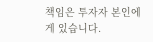책임은 투자자 본인에게 있습니다.